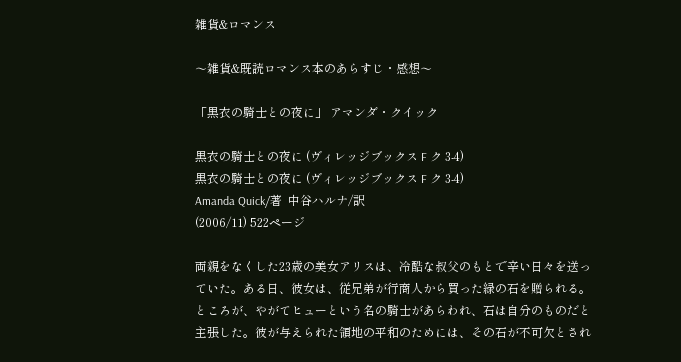雑貨&ロマンス

〜雑貨&既読ロマンス本のあらすじ・感想〜

「黒衣の騎士との夜に」 アマンダ・クイック

黒衣の騎士との夜に (ヴィレッジブックス F ク 3-4)
黒衣の騎士との夜に (ヴィレッジブックス F ク 3-4)
Amanda Quick/著  中谷ハルナ/訳
(2006/11) 522ページ

両親をなくした23歳の美女アリスは、冷酷な叔父のもとで辛い日々を送っていた。ある日、彼女は、従兄弟が行商人から買った緑の石を贈られる。ところが、やがてヒューという名の騎士があらわれ、石は自分のものだと主張した。彼が与えられた領地の平和のためには、その石が不可欠とされ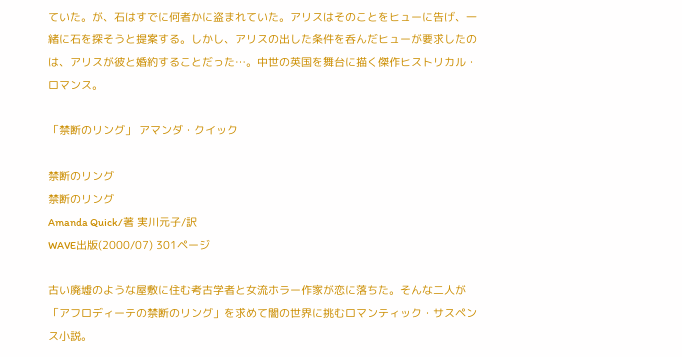ていた。が、石はすでに何者かに盗まれていた。アリスはそのことをヒューに告げ、一緒に石を探そうと提案する。しかし、アリスの出した条件を呑んだヒューが要求したのは、アリスが彼と婚約することだった…。中世の英国を舞台に描く傑作ヒストリカル・ロマンス。

「禁断のリング」 アマンダ・クイック

禁断のリング
禁断のリング
Amanda Quick/著 実川元子/訳
WAVE出版(2000/07) 301ページ

古い廃墟のような屋敷に住む考古学者と女流ホラー作家が恋に落ちた。そんな二人が「アフロディーテの禁断のリング」を求めて闇の世界に挑むロマンティック・サスペンス小説。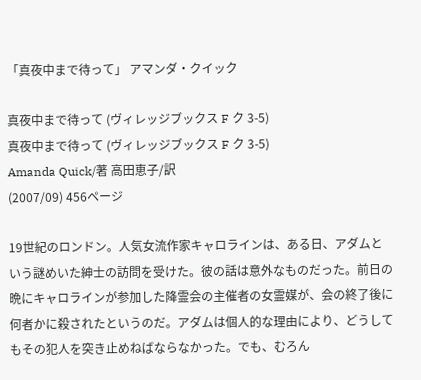「真夜中まで待って」 アマンダ・クイック

真夜中まで待って (ヴィレッジブックス F ク 3-5)
真夜中まで待って (ヴィレッジブックス F ク 3-5)
Amanda Quick/著 高田恵子/訳
(2007/09) 456ページ

19世紀のロンドン。人気女流作家キャロラインは、ある日、アダムという謎めいた紳士の訪問を受けた。彼の話は意外なものだった。前日の晩にキャロラインが参加した降霊会の主催者の女霊媒が、会の終了後に何者かに殺されたというのだ。アダムは個人的な理由により、どうしてもその犯人を突き止めねばならなかった。でも、むろん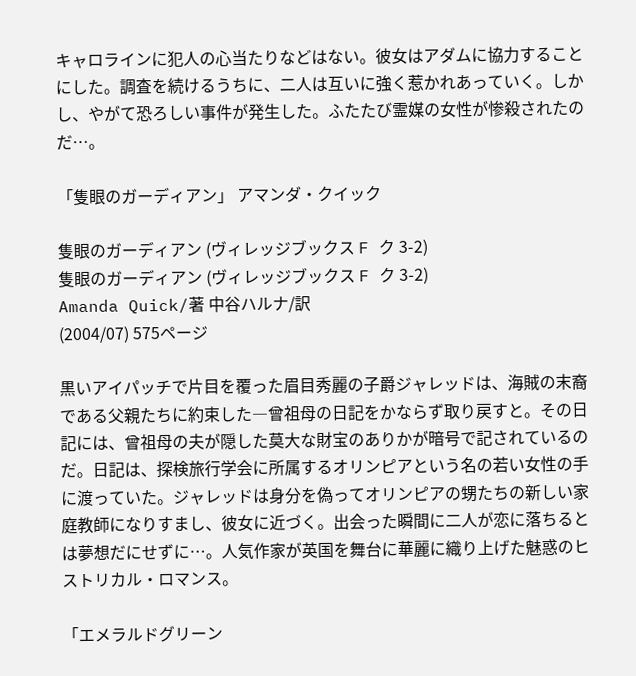キャロラインに犯人の心当たりなどはない。彼女はアダムに協力することにした。調査を続けるうちに、二人は互いに強く惹かれあっていく。しかし、やがて恐ろしい事件が発生した。ふたたび霊媒の女性が惨殺されたのだ…。

「隻眼のガーディアン」 アマンダ・クイック

隻眼のガーディアン (ヴィレッジブックス F ク 3-2)
隻眼のガーディアン (ヴィレッジブックス F ク 3-2)
Amanda Quick/著 中谷ハルナ/訳
(2004/07) 575ページ

黒いアイパッチで片目を覆った眉目秀麗の子爵ジャレッドは、海賊の末裔である父親たちに約束した―曾祖母の日記をかならず取り戻すと。その日記には、曾祖母の夫が隠した莫大な財宝のありかが暗号で記されているのだ。日記は、探検旅行学会に所属するオリンピアという名の若い女性の手に渡っていた。ジャレッドは身分を偽ってオリンピアの甥たちの新しい家庭教師になりすまし、彼女に近づく。出会った瞬間に二人が恋に落ちるとは夢想だにせずに…。人気作家が英国を舞台に華麗に織り上げた魅惑のヒストリカル・ロマンス。

「エメラルドグリーン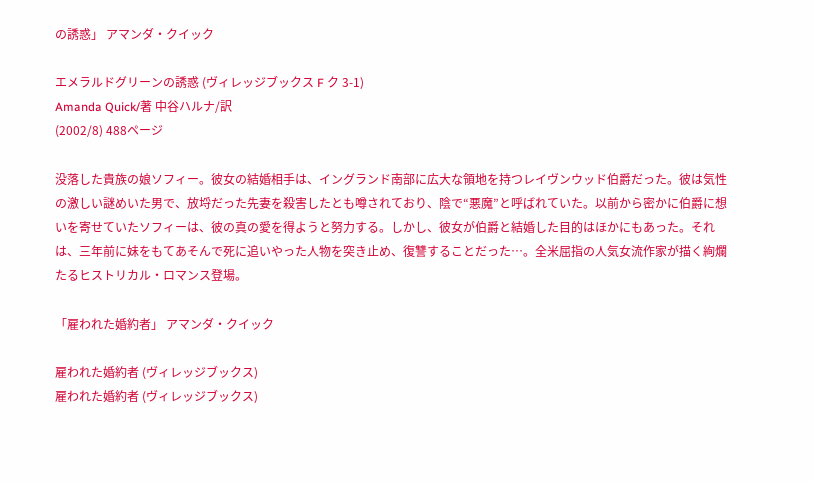の誘惑」 アマンダ・クイック

エメラルドグリーンの誘惑 (ヴィレッジブックス F ク 3-1)
Amanda Quick/著 中谷ハルナ/訳
(2002/8) 488ページ

没落した貴族の娘ソフィー。彼女の結婚相手は、イングランド南部に広大な領地を持つレイヴンウッド伯爵だった。彼は気性の激しい謎めいた男で、放埒だった先妻を殺害したとも噂されており、陰で“悪魔”と呼ばれていた。以前から密かに伯爵に想いを寄せていたソフィーは、彼の真の愛を得ようと努力する。しかし、彼女が伯爵と結婚した目的はほかにもあった。それは、三年前に妹をもてあそんで死に追いやった人物を突き止め、復讐することだった…。全米屈指の人気女流作家が描く絢爛たるヒストリカル・ロマンス登場。

「雇われた婚約者」 アマンダ・クイック

雇われた婚約者 (ヴィレッジブックス)
雇われた婚約者 (ヴィレッジブックス)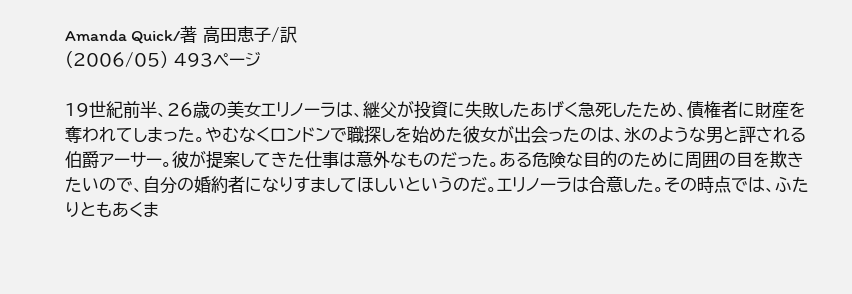Amanda Quick/著 高田恵子/訳
(2006/05) 493ページ

19世紀前半、26歳の美女エリノーラは、継父が投資に失敗したあげく急死したため、債権者に財産を奪われてしまった。やむなくロンドンで職探しを始めた彼女が出会ったのは、氷のような男と評される伯爵アーサー。彼が提案してきた仕事は意外なものだった。ある危険な目的のために周囲の目を欺きたいので、自分の婚約者になりすましてほしいというのだ。エリノーラは合意した。その時点では、ふたりともあくま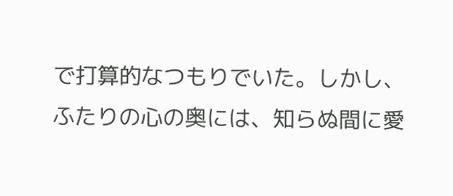で打算的なつもりでいた。しかし、ふたりの心の奥には、知らぬ間に愛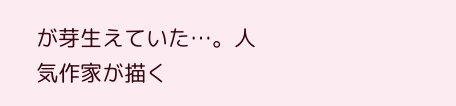が芽生えていた…。人気作家が描く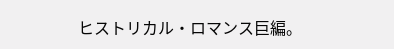ヒストリカル・ロマンス巨編。